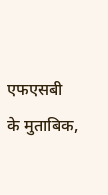एफएसबी के मुताबिक,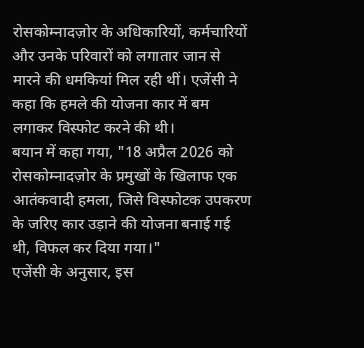रोसकोम्नादज़ोर के अधिकारियों, कर्मचारियों और उनके परिवारों को लगातार जान से मारने की धमकियां मिल रही थीं। एजेंसी ने कहा कि हमले की योजना कार में बम लगाकर विस्फोट करने की थी।
बयान में कहा गया, "18 अप्रैल 2026 को रोसकोम्नादज़ोर के प्रमुखों के खिलाफ एक आतंकवादी हमला, जिसे विस्फोटक उपकरण के जरिए कार उड़ाने की योजना बनाई गई थी, विफल कर दिया गया।"
एजेंसी के अनुसार, इस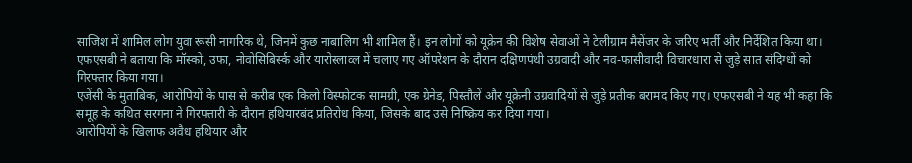साजिश में शामिल लोग युवा रूसी नागरिक थे, जिनमें कुछ नाबालिग भी शामिल हैं। इन लोगों को यूक्रेन की विशेष सेवाओं ने टेलीग्राम मैसेंजर के जरिए भर्ती और निर्देशित किया था।
एफएसबी ने बताया कि मॉस्को, उफा, नोवोसिबिर्स्क और यारोस्लाव्ल में चलाए गए ऑपरेशन के दौरान दक्षिणपंथी उग्रवादी और नव-फासीवादी विचारधारा से जुड़े सात संदिग्धों को गिरफ्तार किया गया।
एजेंसी के मुताबिक, आरोपियों के पास से करीब एक किलो विस्फोटक सामग्री, एक ग्रेनेड, पिस्तौलें और यूक्रेनी उग्रवादियों से जुड़े प्रतीक बरामद किए गए। एफएसबी ने यह भी कहा कि समूह के कथित सरगना ने गिरफ्तारी के दौरान हथियारबंद प्रतिरोध किया, जिसके बाद उसे निष्क्रिय कर दिया गया।
आरोपियों के खिलाफ अवैध हथियार और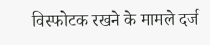विस्फोटक रखने के मामले दर्ज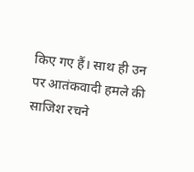किए गए हैं। साथ ही उन पर आतंकवादी हमले की साजिश रचने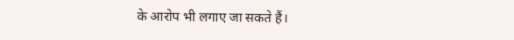के आरोप भी लगाए जा सकते हैं।